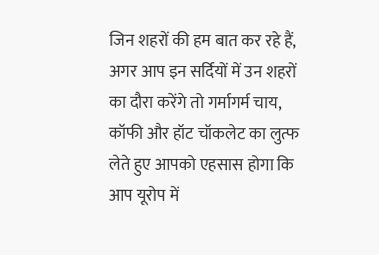जिन शहरों की हम बात कर रहे हैं, अगर आप इन सर्दियों में उन शहरों का दौरा करेंगे तो गर्मागर्म चाय, कॉफी और हॉट चॉकलेट का लुत्फ लेते हुए आपको एहसास होगा कि आप यूरोप में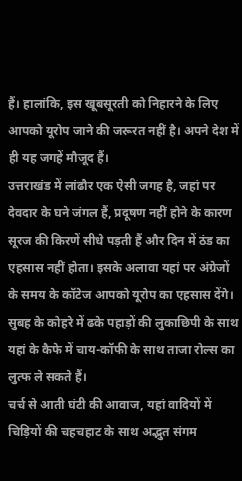हैं। हालांकि, इस खूबसूरती को निहारने के लिए आपको यूरोप जाने की जरूरत नहीं है। अपने देश में ही यह जगहें मौजूद हैं।
उत्तराखंड में लांढौर एक ऐसी जगह है, जहां पर देवदार के घने जंगल हैं, प्रदूषण नहीं होने के कारण सूरज की किरणें सीधे पड़ती हैं और दिन में ठंड का एहसास नहीं होता। इसके अलावा यहां पर अंग्रेजों के समय के कॉटेज आपको यूरोप का एहसास देंगे। सुबह के कोहरे में ढके पहाड़ों की लुकाछिपी के साथ यहां के कैफे में चाय-कॉफी के साथ ताजा रोल्स का लुत्फ ले सकते हैं।
चर्च से आती घंटी की आवाज, यहां वादियों में चिड़ियों की चहचहाट के साथ अद्भुत संगम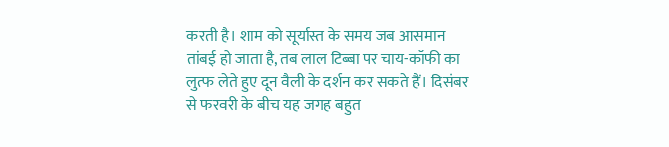करती है। शाम को सूर्यास्त के समय जब आसमान तांबई हो जाता है, तब लाल टिब्बा पर चाय-कॉफी का लुत्फ लेते हुए दून वैली के दर्शन कर सकते हैं। दिसंबर से फरवरी के बीच यह जगह बहुत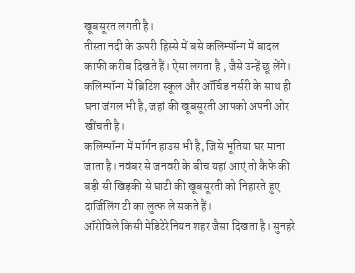खूबसूरत लगती है।
तीस्ता नदी के ऊपरी हिस्से में बसे कलिम्पॉन्ग में बादल काफी करीब दिखते हैं। ऐसा लगता है , जैसे उन्हें छू लेंगे। कलिम्पॉन्ग में ब्रिटिश स्कूल और ऑर्चिड नर्सरी के साथ ही घना जंगल भी है, जहां की खूबसूरती आपको अपनी ओर खींचती है।
कलिम्पॉन्ग में मॉर्गन हाउस भी है, जिसे भूतिया घर माना जाता है। नवंबर से जनवरी के बीच यहां आएं तो कैफे की बड़ी सी खिड़की से घाटी की खूबसूरती को निहारते हुए दार्जिलिंग टी का लुत्फ ले सकते हैं।
ऑरोविले किसी मेडिटेरेनियन शहर जैसा दिखता है। सुनहरे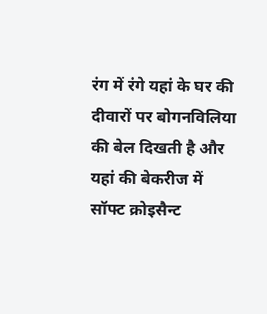रंग में रंगे यहां के घर की दीवारों पर बोगनविलिया की बेल दिखती है और यहां की बेकरीज में सॉफ्ट क्रोइसैन्ट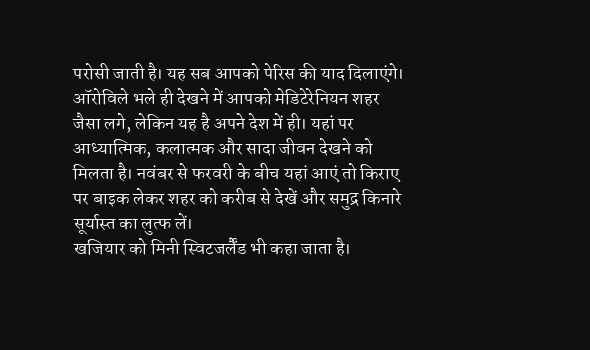परोसी जाती है। यह सब आपको पेरिस की याद दिलाएंगे।
ऑरोविले भले ही देखने में आपको मेडिटेरेनियन शहर जैसा लगे, लेकिन यह है अपने देश में ही। यहां पर आध्यात्मिक, कलात्मक और सादा जीवन देखने को मिलता है। नवंबर से फरवरी के बीच यहां आएं तो किराए पर बाइक लेकर शहर को करीब से देखें और समुद्र किनारे सूर्यास्त का लुत्फ लें।
खजियार को मिनी स्विटजर्लैंड भी कहा जाता है।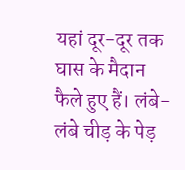यहां दूर-दूर तक घास के मैदान फैले हुए हैं। लंबे-लंबे चीड़ के पेड़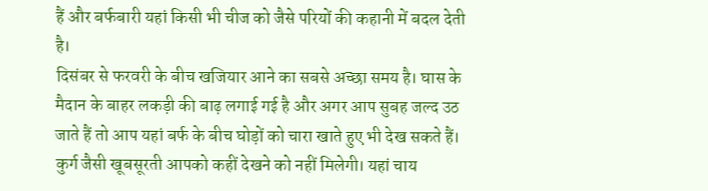हैं और बर्फबारी यहां किसी भी चीज को जैसे परियों की कहानी में बदल देती है।
दिसंबर से फरवरी के बीच खजियार आने का सबसे अच्छा समय है। घास के मैदान के बाहर लकड़ी की बाढ़ लगाई गई है और अगर आप सुबह जल्द उठ जाते हैं तो आप यहां बर्फ के बीच घोड़ों को चारा खाते हुए भी देख सकते हैं।
कुर्ग जैसी खूबसूरती आपको कहीं देखने को नहीं मिलेगी। यहां चाय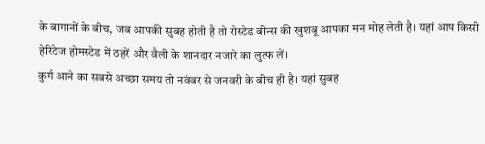के बागानों के बीच, जब आपकी सुबह होती है तो रोस्टेड बीन्स की खुशबू आपका मन मोह लेती है। यहां आप किसी हेरिटेज होमस्टेड में ठहरें और वैली के शानदार नजारे का लुत्फ लें।
कुर्ग आने का सबसे अच्छा समय तो नवंबर से जनवरी के बीच ही है। यहां सुबह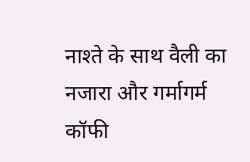नाश्ते के साथ वैली का नजारा और गर्मागर्म कॉफी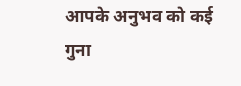आपके अनुभव को कई गुना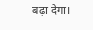बढ़ा देगा।